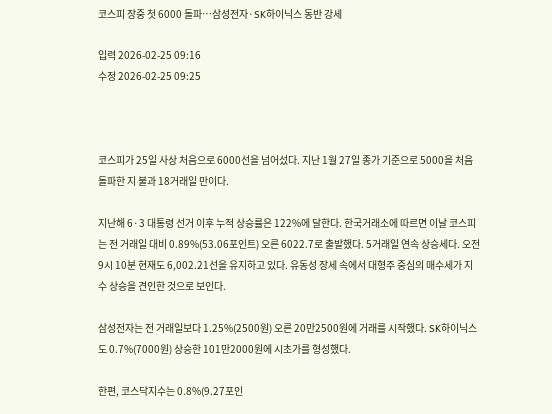코스피 장중 첫 6000 돌파…삼성전자·SK하이닉스 동반 강세

입력 2026-02-25 09:16
수정 2026-02-25 09:25



코스피가 25일 사상 처음으로 6000선을 넘어섰다. 지난 1월 27일 종가 기준으로 5000을 처음 돌파한 지 불과 18거래일 만이다.

지난해 6·3 대통령 선거 이후 누적 상승률은 122%에 달한다. 한국거래소에 따르면 이날 코스피는 전 거래일 대비 0.89%(53.06포인트) 오른 6022.7로 출발했다. 5거래일 연속 상승세다. 오전 9시 10분 현재도 6,002.21선을 유지하고 있다. 유동성 장세 속에서 대형주 중심의 매수세가 지수 상승을 견인한 것으로 보인다.

삼성전자는 전 거래일보다 1.25%(2500원) 오른 20만2500원에 거래를 시작했다. SK하이닉스도 0.7%(7000원) 상승한 101만2000원에 시초가를 형성했다.

한편, 코스닥지수는 0.8%(9.27포인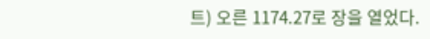트) 오른 1174.27로 장을 열었다.